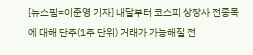[뉴스핌=이준영 기자] 내달부터 코스피 상장사 전종목에 대해 단주(1주 단위) 거래가 가능해질 전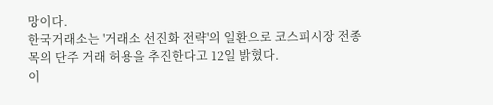망이다.
한국거래소는 '거래소 선진화 전략'의 일환으로 코스피시장 전종목의 단주 거래 허용을 추진한다고 12일 밝혔다.
이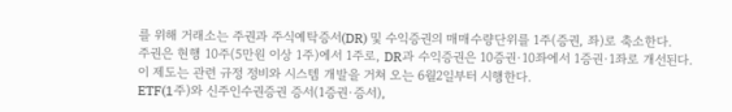를 위해 거래소는 주권과 주식예탁증서(DR) 및 수익증권의 매매수량단위를 1주(증권, 좌)로 축소한다.
주권은 현행 10주(5만원 이상 1주)에서 1주로, DR과 수익증권은 10증권·10좌에서 1증권·1좌로 개선된다.
이 제도는 관련 규정 정비와 시스템 개발을 거쳐 오는 6월2일부터 시행한다.
ETF(1주)와 신주인수권증권 증서(1증권·증서),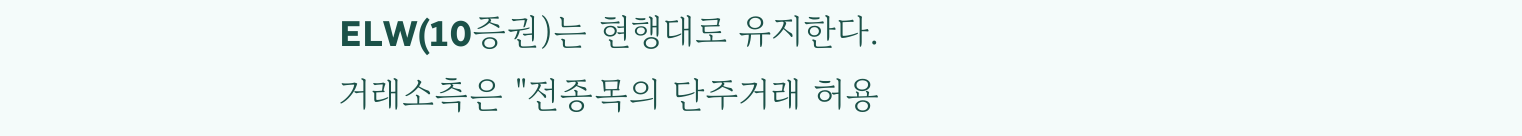ELW(10증권)는 현행대로 유지한다.
거래소측은 "전종목의 단주거래 허용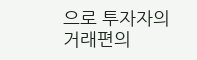으로 투자자의 거래편의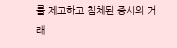를 제고하고 침체된 증시의 거래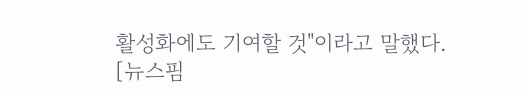활성화에도 기여할 것"이라고 말했다.
[뉴스핌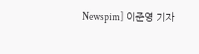Newspim] 이준영 기자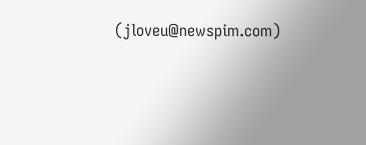(jloveu@newspim.com)